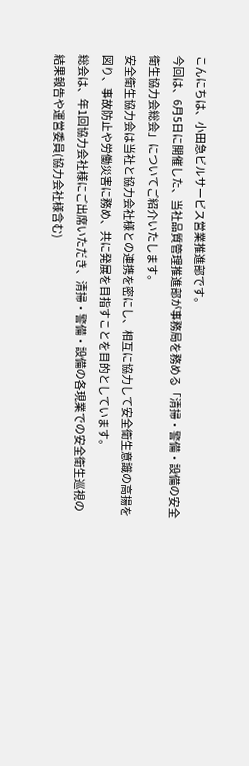こんにちは、小田急ビルサービス営業推進部です。
今回は、6月5日に開催した、当社品質管理推進部が事務局を務める「清掃・警備・設備の安全衛生協力会総会」についてご紹介いたします。
安全衛生協力会は当社と協力会社様との連携を密にし、相互に協力して安全衛生意識の高揚を図り、事故防止や労働災害に務め、共に発展を目指すことを目的としています。
総会は、年1回協力会社様にご出席いただき、清掃・警備・設備の各現業での安全衛生巡視の結果報告や運営委員(協力会社様含む)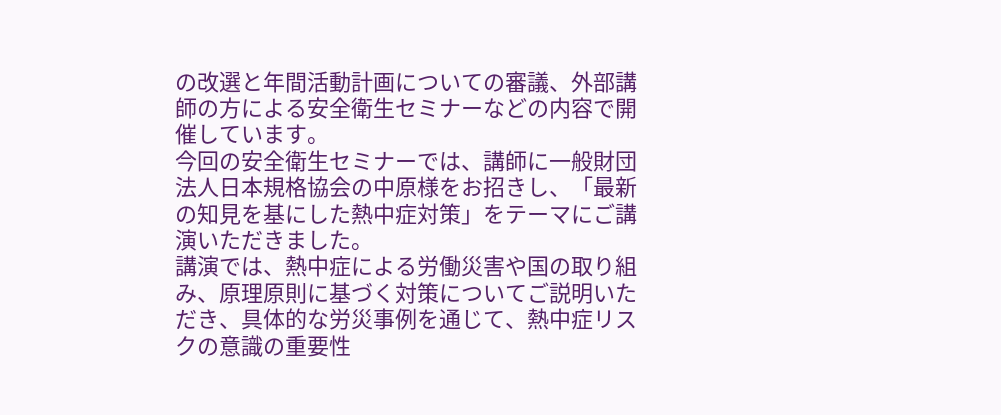の改選と年間活動計画についての審議、外部講師の方による安全衛生セミナーなどの内容で開催しています。
今回の安全衛生セミナーでは、講師に一般財団法人日本規格協会の中原様をお招きし、「最新の知見を基にした熱中症対策」をテーマにご講演いただきました。
講演では、熱中症による労働災害や国の取り組み、原理原則に基づく対策についてご説明いただき、具体的な労災事例を通じて、熱中症リスクの意識の重要性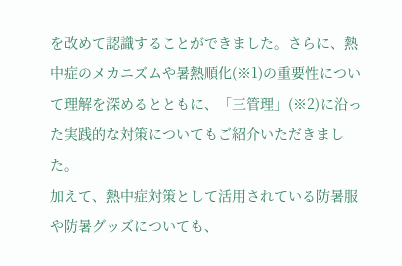を改めて認識することができました。さらに、熱中症のメカニズムや暑熱順化(※1)の重要性について理解を深めるとともに、「三管理」(※2)に沿った実践的な対策についてもご紹介いただきました。
加えて、熱中症対策として活用されている防暑服や防暑グッズについても、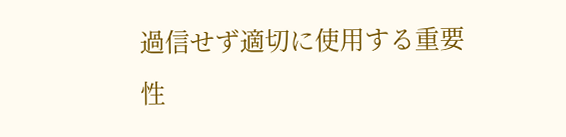過信せず適切に使用する重要性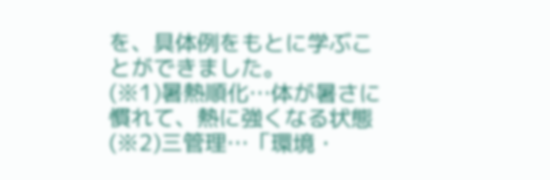を、具体例をもとに学ぶことができました。
(※1)暑熱順化…体が暑さに慣れて、熱に強くなる状態
(※2)三管理…「環境・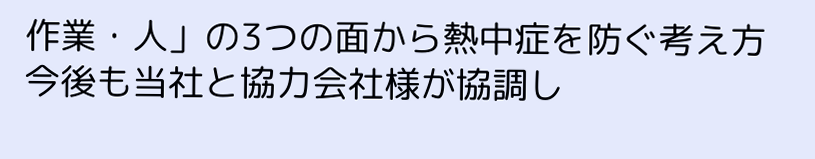作業・人」の3つの面から熱中症を防ぐ考え方
今後も当社と協力会社様が協調し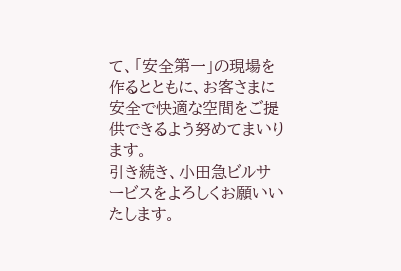て、「安全第一」の現場を作るとともに、お客さまに安全で快適な空間をご提供できるよう努めてまいります。
引き続き、小田急ビルサービスをよろしくお願いいたします。